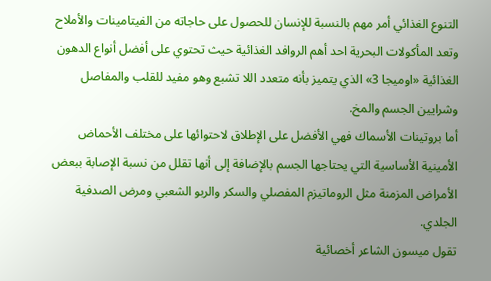التنوع الغذائي أمر مهم بالنسبة للإنسان للحصول على حاجاته من الفيتامينات والأملاح وتعد المأكولات البحرية احد أهم الروافد الغذائية حيث تحتوي على أفضل أنواع الدهون الغذائية «اوميجا 3» الذي يتميز بأنه متعدد اللا تشبع وهو مفيد للقلب والمفاصل وشرايين الجسم والمخ.
أما بروتينات الأسماك فهي الأفضل على الإطلاق لاحتوائها على مختلف الأحماض الأمينية الأساسية التي يحتاجها الجسم بالإضافة إلى أنها تقلل من نسبة الإصابة ببعض الأمراض المزمنة مثل الروماتيزم المفصلي والسكر والربو الشعبي ومرض الصدفية الجلدي.
تقول ميسون الشاعر أخصائية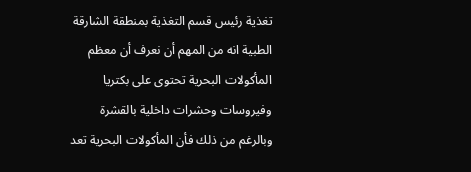تغذية رئيس قسم التغذية بمنطقة الشارقة الطبية انه من المهم أن نعرف أن معظم المأكولات البحرية تحتوى على بكتريا وفيروسات وحشرات داخلية بالقشرة وبالرغم من ذلك فأن المأكولات البحرية تعد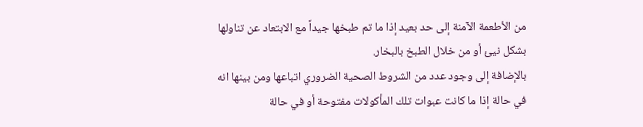من الأطعمة الآمنة إلى حد بعيد إذا ما تم طبخها جيداً مع الابتعاد عن تناولها بشكل نيئ أو من خلال الطبخ بالبخار.
بالإضافة إلى وجود عدد من الشروط الصحية الضروري اتباعها ومن بينها انه في حالة إذا ما كانت عبوات تلك المأكولات مفتوحة أو في حالة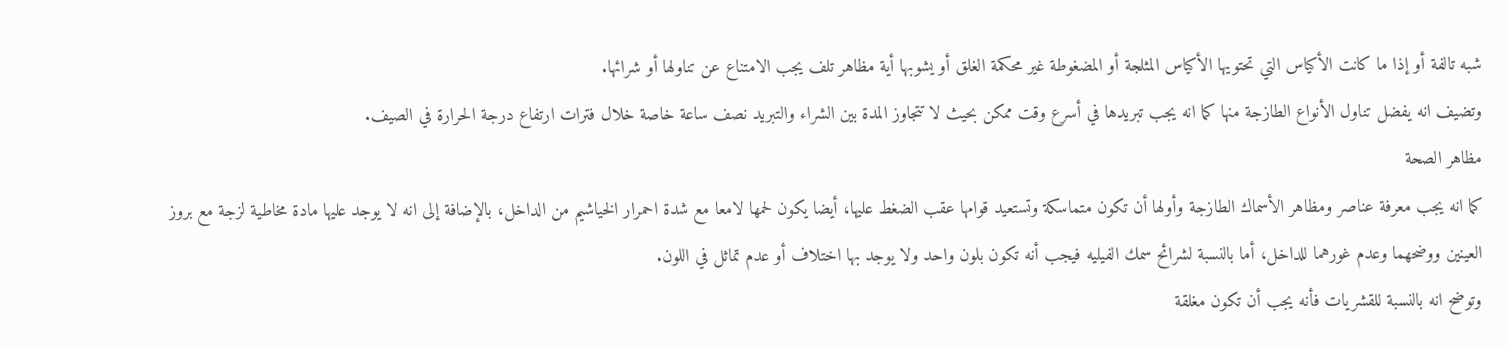شبه تالفة أو إذا ما كانت الأكياس التي تحتويها الأكياس المثلجة أو المضغوطة غير محكمة الغلق أو يشوبها أية مظاهر تلف يجب الامتناع عن تناولها أو شرائها.
وتضيف انه يفضل تناول الأنواع الطازجة منها كما انه يجب تبريدها في أسرع وقت ممكن بحيث لا تتجاوز المدة بين الشراء والتبريد نصف ساعة خاصة خلال فترات ارتفاع درجة الحرارة في الصيف.
مظاهر الصحة
كما انه يجب معرفة عناصر ومظاهر الأسماك الطازجة وأولها أن تكون متماسكة وتستعيد قوامها عقب الضغط عليها، أيضا يكون لحمها لامعا مع شدة احمرار الخياشيم من الداخل، بالإضافة إلى انه لا يوجد عليها مادة مخاطية لزجة مع بروز العينين ووضحهما وعدم غورهما للداخل، أما بالنسبة لشرائح سمك الفيليه فيجب أنه تكون بلون واحد ولا يوجد بها اختلاف أو عدم تماثل في اللون.
وتوضح انه بالنسبة للقشريات فأنه يجب أن تكون مغلقة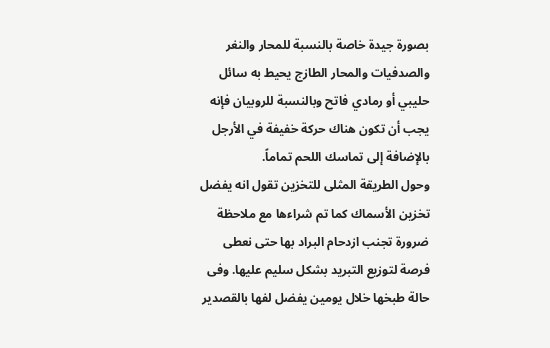بصورة جيدة خاصة بالنسبة للمحار والنغر والصدفيات والمحار الطازج يحيط به سائل حليبي أو رمادي فاتح وبالنسبة للروبيان فإنه يجب أن تكون هناك حركة خفيفة في الأرجل بالإضافة إلى تماسك اللحم تماماً.
وحول الطريقة المثلى للتخزين تقول انه يفضل تخزين الأسماك كما تم شراءها مع ملاحظة ضرورة تجنب ازدحام البراد بها حتى نعطى فرصة لتوزيع التبريد بشكل سليم عليها. وفى حالة طبخها خلال يومين يفضل لفها بالقصدير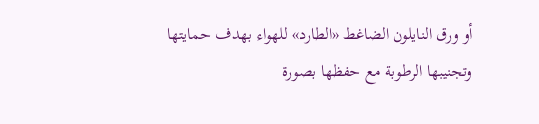أو ورق النايلون الضاغط «الطارد» للهواء بهدف حمايتها وتجنيبها الرطوبة مع حفظها بصورة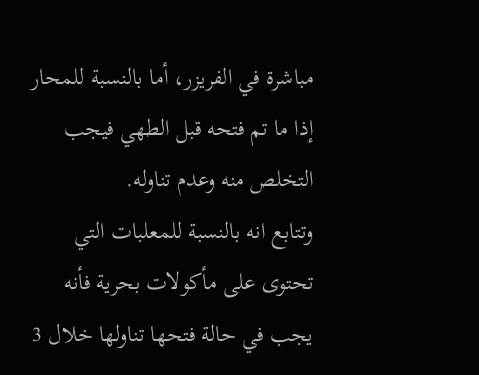مباشرة في الفريزر، أما بالنسبة للمحار إذا ما تم فتحه قبل الطهي فيجب التخلص منه وعدم تناوله.
وتتابع انه بالنسبة للمعلبات التي تحتوى على مأكولات بحرية فأنه يجب في حالة فتحها تناولها خلال 3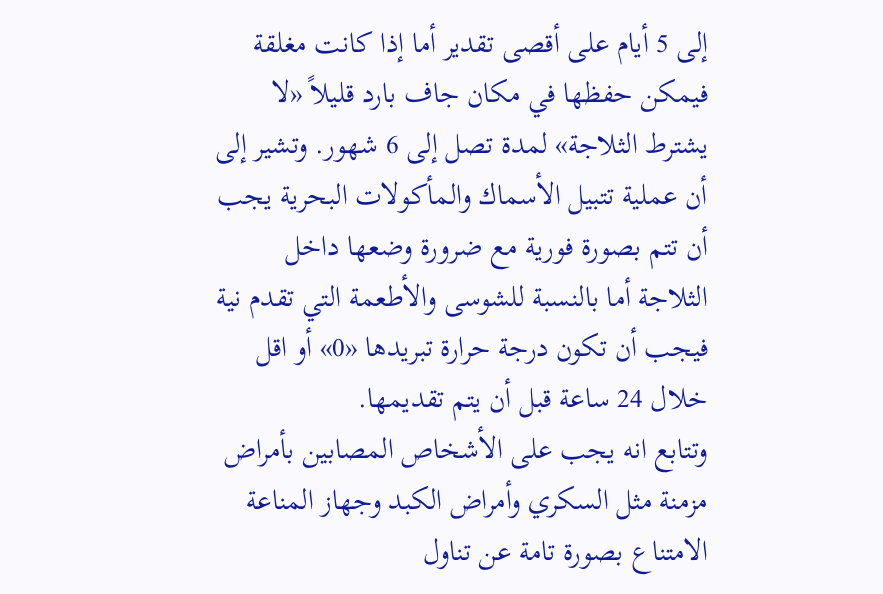إلى 5 أيام على أقصى تقدير أما إذا كانت مغلقة فيمكن حفظها في مكان جاف بارد قليلاً «لا يشترط الثلاجة» لمدة تصل إلى 6 شهور. وتشير إلى أن عملية تتبيل الأسماك والمأكولات البحرية يجب أن تتم بصورة فورية مع ضرورة وضعها داخل الثلاجة أما بالنسبة للشوسى والأطعمة التي تقدم نية فيجب أن تكون درجة حرارة تبريدها «0» أو اقل خلال 24 ساعة قبل أن يتم تقديمها.
وتتابع انه يجب على الأشخاص المصابين بأمراض مزمنة مثل السكري وأمراض الكبد وجهاز المناعة الامتناع بصورة تامة عن تناول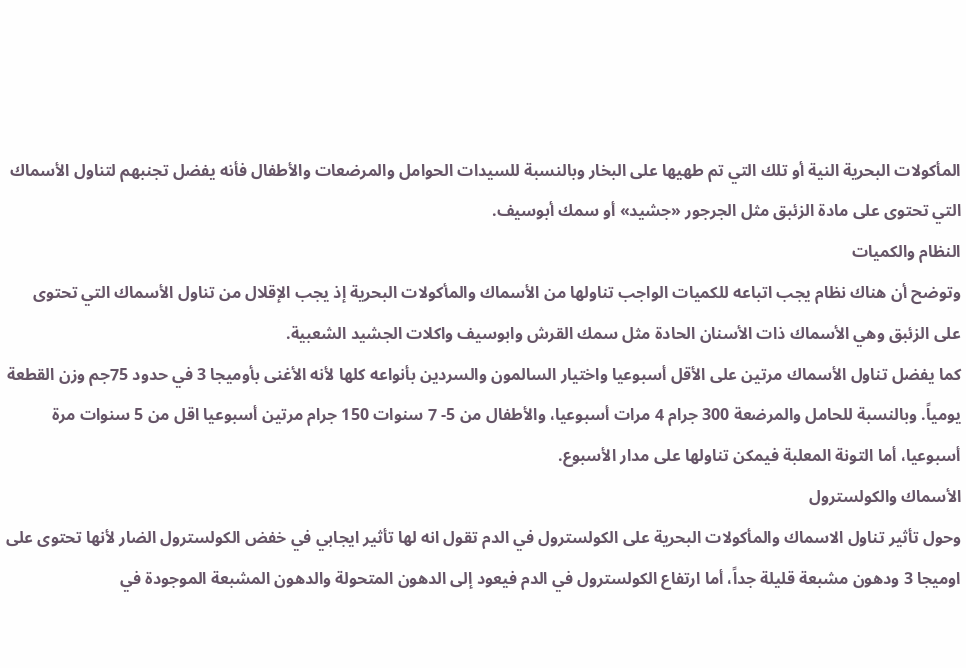المأكولات البحرية النية أو تلك التي تم طهيها على البخار وبالنسبة للسيدات الحوامل والمرضعات والأطفال فأنه يفضل تجنبهم لتناول الأسماك التي تحتوى على مادة الزئبق مثل الجرجور «جشيد» أو سمك أبوسيف.
النظام والكميات
وتوضح أن هناك نظام يجب اتباعه للكميات الواجب تناولها من الأسماك والمأكولات البحرية إذ يجب الإقلال من تناول الأسماك التي تحتوى على الزئبق وهي الأسماك ذات الأسنان الحادة مثل سمك القرش وابوسيف واكلات الجشيد الشعبية.
كما يفضل تناول الأسماك مرتين على الأقل أسبوعيا واختيار السالمون والسردين بأنواعه كلها لأنه الأغنى بأوميجا 3 في حدود 75جم وزن القطعة يومياً. وبالنسبة للحامل والمرضعة 300 جرام 4 مرات أسبوعيا، والأطفال من 5- 7 سنوات 150 جرام مرتين أسبوعيا اقل من 5 سنوات مرة أسبوعيا، أما التونة المعلبة فيمكن تناولها على مدار الأسبوع.
الأسماك والكولسترول
وحول تأثير تناول الاسماك والمأكولات البحرية على الكولسترول في الدم تقول انه لها تأثير ايجابي في خفض الكولسترول الضار لأنها تحتوى على اوميجا 3 ودهون مشبعة قليلة جداً، أما ارتفاع الكولسترول في الدم فيعود إلى الدهون المتحولة والدهون المشبعة الموجودة في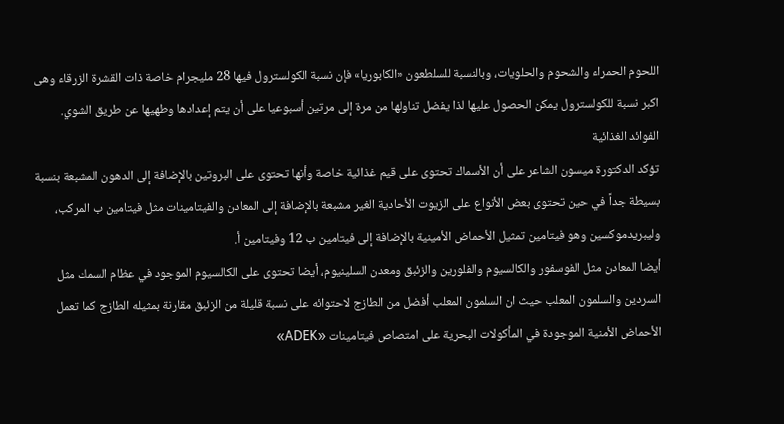اللحوم الحمراء والشحوم والحلويات، وبالنسبة للسلطعون «الكابوريا» فإن نسبة الكولسترول فيها 28 مليجرام خاصة ذات القشرة الزرقاء وهى اكبر نسبة للكولسترول يمكن الحصول عليها لذا يفضل تناولها من مرة إلى مرتين أسبوعيا على أن يتم إعدادها وطهيها عن طريق الشوي.
الفوائد الغذائية
تؤكد الدكتورة ميسون الشاعر على أن الأسماك تحتوى على قيم غذائية خاصة وأنها تحتوى على البروتين بالإضافة إلى الدهون المشبعة بنسبة بسيطة جداً في حين تحتوى بعض الأنواع على الزيوت الأحادية الغير مشبعة بالإضافة إلى المعادن والفيتامينات مثل فيتامين ب المركب، وليبريدموكسين وهو فيتامين تمثيل الأحماض الأمينية بالإضافة إلى فيتامين ب 12 وفيتامين أ.
أيضا المعادن مثل الفوسفور والكالسيوم والفلورين والزئبق ومعدن السلينيوم، أيضا تحتوى على الكالسيوم الموجود في عظام السمك مثل السردين والسلمون المعلب حيث ان السلمون المعلب أفضل من الطازج لاحتوائه على نسبة قليلة من الزئبق مقارنة بمثيله الطازج كما تعمل الأحماض الأمنية الموجودة في المأكولات البحرية على امتصاص فيتامينات «ADEK»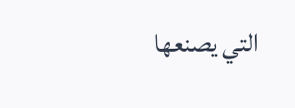التي يصنعها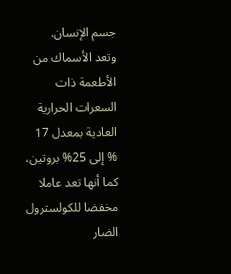جسم الإنسان.
وتعد الأسماك من الأطعمة ذات السعرات الحرارية العادية بمعدل 17 % إلى 25% بروتين، كما أنها تعد عاملا مخفضا للكولسترول الضار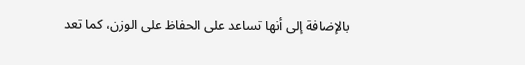بالإضافة إلى أنها تساعد على الحفاظ على الوزن، كما تعد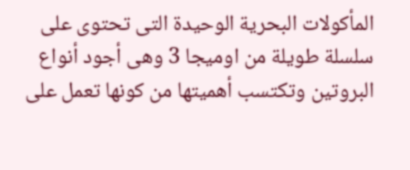المأكولات البحرية الوحيدة التى تحتوى على سلسلة طويلة من اوميجا 3 وهى أجود أنواع البروتين وتكتسب أهميتها من كونها تعمل على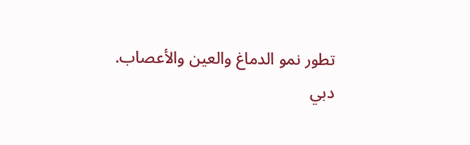تطور نمو الدماغ والعين والأعصاب.
دبي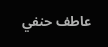عاطف حنفي